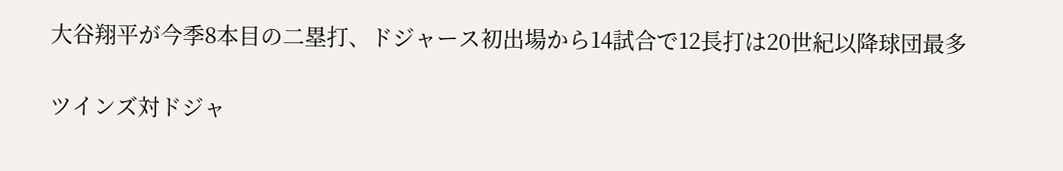大谷翔平が今季8本目の二塁打、ドジャース初出場から14試合で12長打は20世紀以降球団最多

ツインズ対ドジャ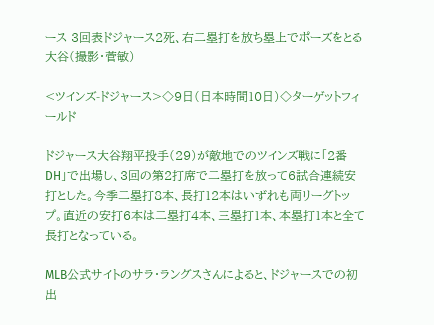ース 3回表ドジャース2死、右二塁打を放ち塁上でポーズをとる大谷(撮影・菅敏)

<ツインズ-ドジャース>◇9日(日本時間10日)◇ターゲットフィールド

ドジャース大谷翔平投手(29)が敵地でのツインズ戦に「2番DH」で出場し、3回の第2打席で二塁打を放って6試合連続安打とした。今季二塁打8本、長打12本はいずれも両リーグトップ。直近の安打6本は二塁打4本、三塁打1本、本塁打1本と全て長打となっている。

MLB公式サイトのサラ・ラングスさんによると、ドジャースでの初出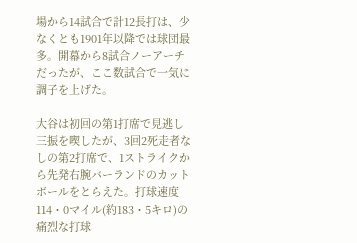場から14試合で計12長打は、少なくとも1901年以降では球団最多。開幕から8試合ノーアーチだったが、ここ数試合で一気に調子を上げた。

大谷は初回の第1打席で見逃し三振を喫したが、3回2死走者なしの第2打席で、1ストライクから先発右腕バーランドのカットボールをとらえた。打球速度114・0マイル(約183・5キロ)の痛烈な打球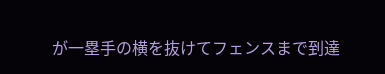が一塁手の横を抜けてフェンスまで到達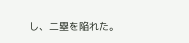し、二塁を陥れた。